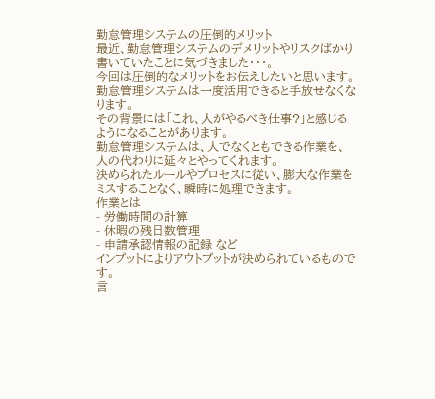勤怠管理システムの圧倒的メリット
最近、勤怠管理システムのデメリットやリスクばかり書いていたことに気づきました・・・。
今回は圧倒的なメリットをお伝えしたいと思います。
勤怠管理システムは一度活用できると手放せなくなります。
その背景には「これ、人がやるべき仕事?」と感じるようになることがあります。
勤怠管理システムは、人でなくともできる作業を、人の代わりに延々とやってくれます。
決められたルールやプロセスに従い、膨大な作業をミスすることなく、瞬時に処理できます。
作業とは
- 労働時間の計算
- 休暇の残日数管理
- 申請承認情報の記録 など
インプットによりアウトプットが決められているものです。
言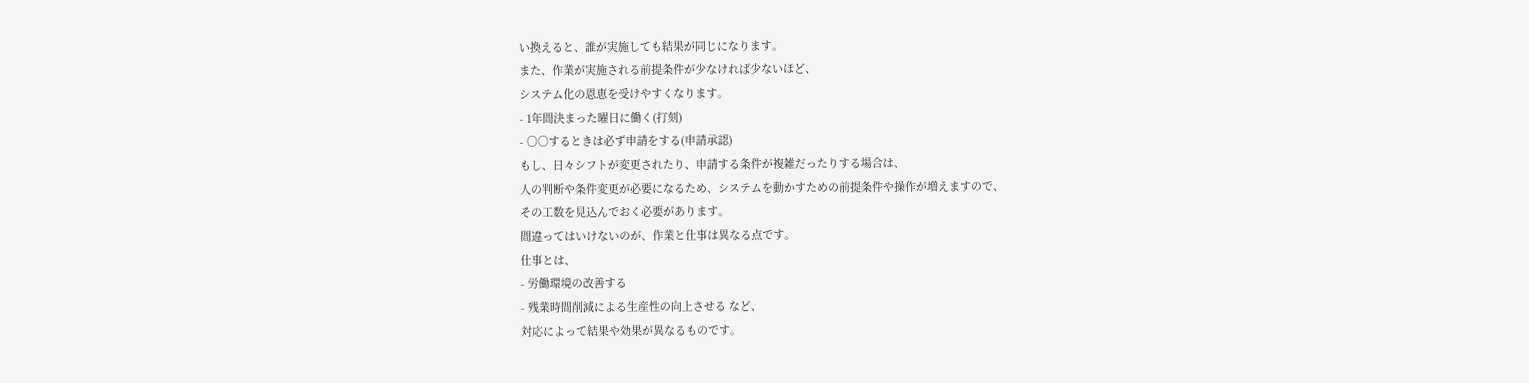い換えると、誰が実施しても結果が同じになります。
また、作業が実施される前提条件が少なければ少ないほど、
システム化の恩恵を受けやすくなります。
- 1年間決まった曜日に働く(打刻)
- ○○するときは必ず申請をする(申請承認)
もし、日々シフトが変更されたり、申請する条件が複雑だったりする場合は、
人の判断や条件変更が必要になるため、システムを動かすための前提条件や操作が増えますので、
その工数を見込んでおく必要があります。
間違ってはいけないのが、作業と仕事は異なる点です。
仕事とは、
- 労働環境の改善する
- 残業時間削減による生産性の向上させる など、
対応によって結果や効果が異なるものです。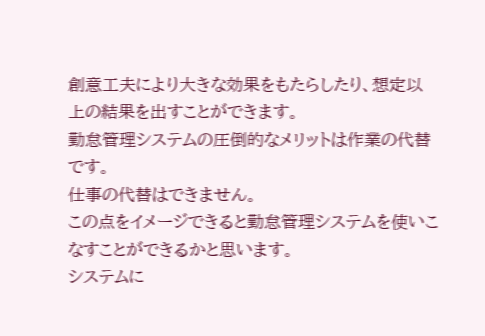創意工夫により大きな効果をもたらしたり、想定以上の結果を出すことができます。
勤怠管理システムの圧倒的なメリットは作業の代替です。
仕事の代替はできません。
この点をイメージできると勤怠管理システムを使いこなすことができるかと思います。
システムに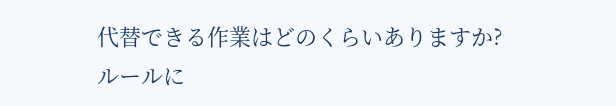代替できる作業はどのくらいありますか?
ルールに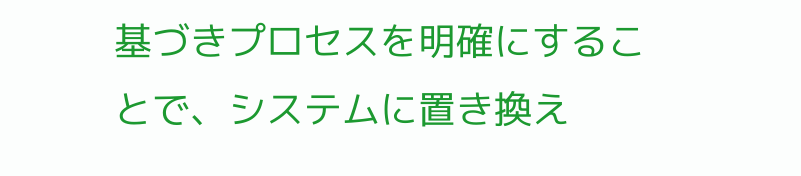基づきプロセスを明確にすることで、システムに置き換え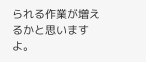られる作業が増えるかと思いますよ。